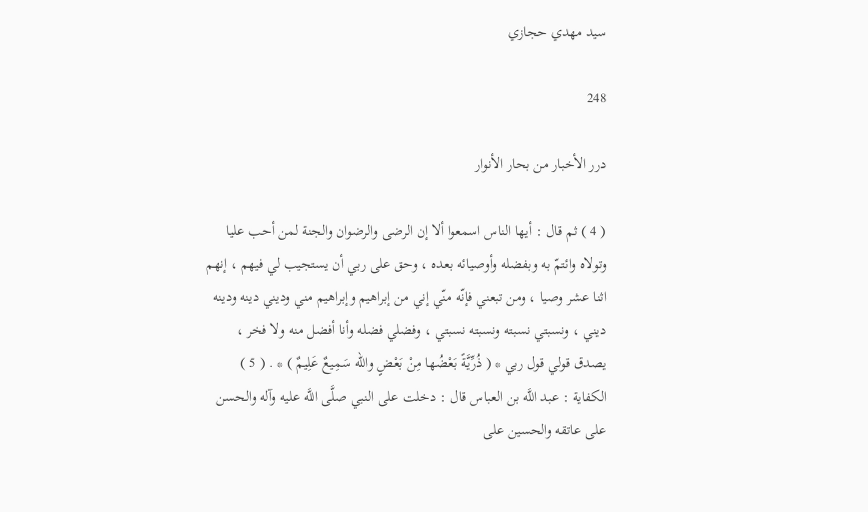سيد مهدي حجازي

248

درر الأخبار من بحار الأنوار

( 4 ) ثم قال : أيها الناس اسمعوا ألا إن الرضى والرضوان والجنة لمن أحب عليا وتولاه وائتمّ به وبفضله وأوصيائه بعده ، وحق على ربي أن يستجيب لي فيهم ، إنهم اثنا عشر وصيا ، ومن تبعني فإنّه منّي إني من إبراهيم وإبراهيم مني وديني دينه ودينه ديني ، ونسبتي نسبته ونسبته نسبتي ، وفضلي فضله وأنا أفضل منه ولا فخر ، يصدق قولي قول ربي * ( ذُرِّيَّةً بَعْضُها مِنْ بَعْضٍ والله سَمِيعٌ عَلِيمٌ ) * . ( 5 ) الكفاية : عبد اللَّه بن العباس قال : دخلت على النبي صلَّى اللَّه عليه وآله والحسن على عاتقه والحسين على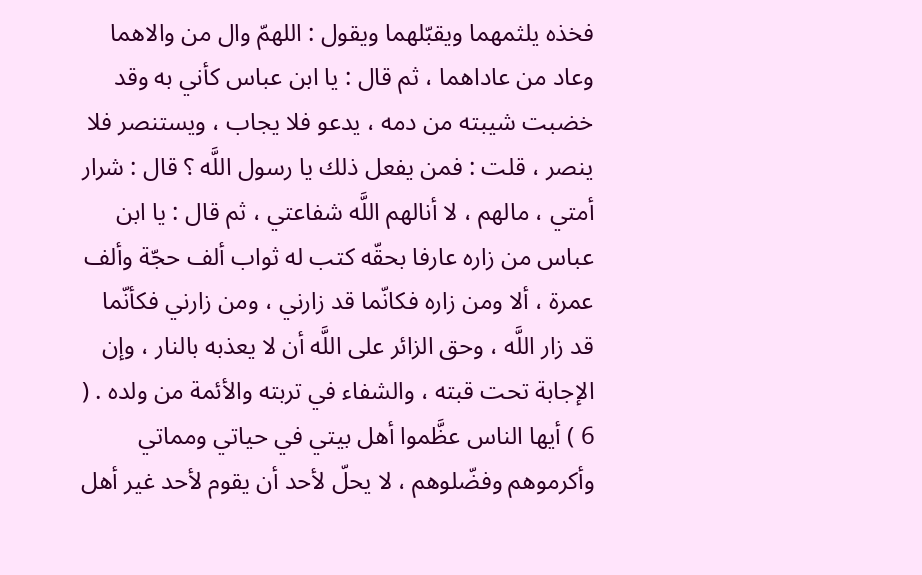فخذه يلثمهما ويقبّلهما ويقول : اللهمّ وال من والاهما وعاد من عاداهما ، ثم قال : يا ابن عباس كأني به وقد خضبت شيبته من دمه ، يدعو فلا يجاب ، ويستنصر فلا ينصر ، قلت : فمن يفعل ذلك يا رسول اللَّه ؟ قال : شرار أمتي ، مالهم ، لا أنالهم اللَّه شفاعتي ، ثم قال : يا ابن عباس من زاره عارفا بحقّه كتب له ثواب ألف حجّة وألف عمرة ، ألا ومن زاره فكانّما قد زارني ، ومن زارني فكأنّما قد زار اللَّه ، وحق الزائر على اللَّه أن لا يعذبه بالنار ، وإن الإجابة تحت قبته ، والشفاء في تربته والأئمة من ولده . ( 6 ) أيها الناس عظَّموا أهل بيتي في حياتي ومماتي وأكرموهم وفضّلوهم ، لا يحلّ لأحد أن يقوم لأحد غير أهل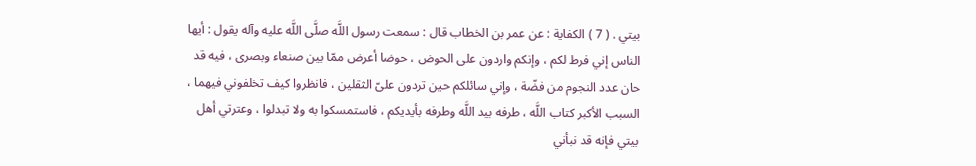بيتي . ( 7 ) الكفاية : عن عمر بن الخطاب قال : سمعت رسول اللَّه صلَّى اللَّه عليه وآله يقول : أيها الناس إني فرط لكم ، وإنكم واردون على الحوض ، حوضا أعرض ممّا بين صنعاء وبصرى ، فيه قد حان عدد النجوم من فضّة ، وإني سائلكم حين تردون علىّ الثقلين ، فانظروا كيف تخلفوني فيهما ، السبب الأكبر كتاب اللَّه ، طرفه بيد اللَّه وطرفه بأيديكم ، فاستمسكوا به ولا تبدلوا ، وعترتي أهل بيتي فإنه قد نبأني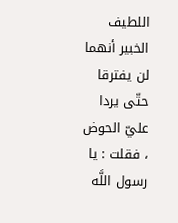اللطيف الخبير أنهما لن يفترقا حتّى يردا عليّ الحوض ، فقلت : يا رسول اللَّه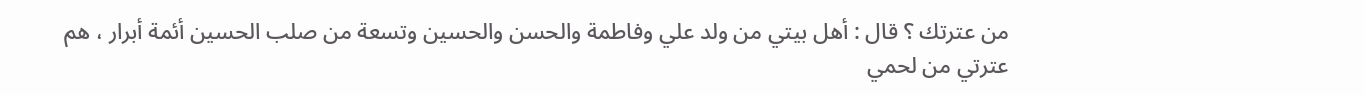من عترتك ؟ قال : أهل بيتي من ولد علي وفاطمة والحسن والحسين وتسعة من صلب الحسين أئمة أبرار ، هم عترتي من لحمي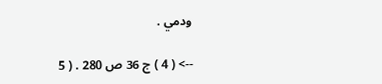ودمي .

--> ( 4 ) ج 36 ص 280 . ( 5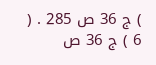) ج 36 ص 285 . ( 6 ) ج 36 ص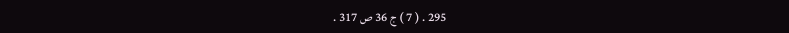295 . ( 7 ) ج 36 ص 317 .